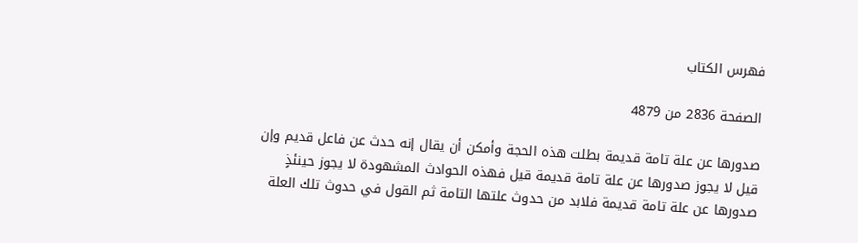فهرس الكتاب

الصفحة 2836 من 4879

صدورها عن علة تامة قديمة بطلت هذه الحجة وأمكن أن يقال إنه حدث عن فاعل قديم وإن قيل لا يجوز صدورها عن علة تامة قديمة قيل فهذه الحوادث المشهودة لا يجوز حينئذٍ صدورها عن علة تامة قديمة فلابد من حدوث علتها التامة ثم القول في حدوث تلك العلة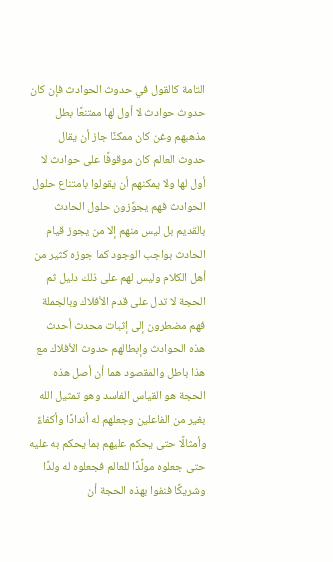التامة كالقول في حدوث الحوادث فإن كان حدوث حوادث لا أول لها ممتنعًا بطل مذهبهم وغن كان ممكنًا جاز أن يقال حدوث العالم كان موقوفًا على حوادث لا أول لها ولا يمكنهم أن يقولوا بامتناع حلول الحوادث فهم يجوِّزون حلول الحادث بالقديم بل ليس منهم إلا من يجوز قيام الحادث بواجب الوجود كما جوزه كثير من أهل الكلام وليس لهم على ذلك دليل ثم الحجة لا تدل على قدم الأفلاك وبالجملة فهم مضطرون إلى إثبات محدث أحدث هذه الحوادث وإبطالهم حدوث الأفلاك مع هذا باطل والمقصود هما أن أصل هذه الحجة هو القياس الفاسد وهو تمثيل الله بغير من الفاعلين وجعلهم له أندادًا وأكفاءً وأمثالًا حتى يحكم عليهم بما يحكم به عليه حتى جعلوه مولِّدًا للعالم فجعلوه له ولدًا وشريكًا فنفوا بهذه الحجة أن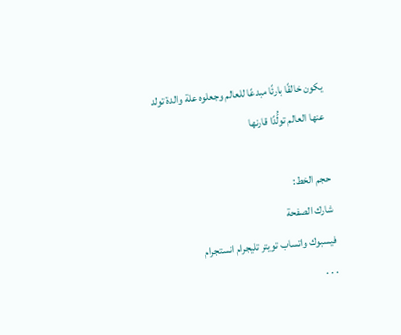يكون خالقًا بارئًا مبدعًا للعالم وجعلوه علة والدة تولد عنها العالم تولُّدًا قارنها

حجم الخط:
شارك الصفحة
فيسبوك واتساب تويتر تليجرام انستجرام
. . .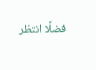فضلًا انتظر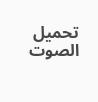تحميل الصوت